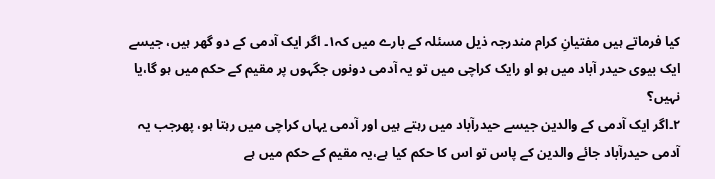کیا فرماتے ہیں مفتیانِ کرام مندرجہ ذیل مسئلہ کے بارے میں کہ۱۔ اگر ایک آدمی کے دو گھر ہیں، جیسے ایک بیوی حیدر آباد میں ہو او رایک کراچی میں تو یہ آدمی دونوں جگہوں پر مقیم کے حکم میں ہو گا،یا نہیں؟
۲۔اگر ایک آدمی کے والدین جیسے حیدرآباد میں رہتے ہیں اور آدمی یہاں کراچی میں رہتا ہو، پھرجب یہ آدمی حیدرآباد جائے والدین کے پاس تو اس کا حکم کیا ہے،یہ مقیم کے حکم میں ہے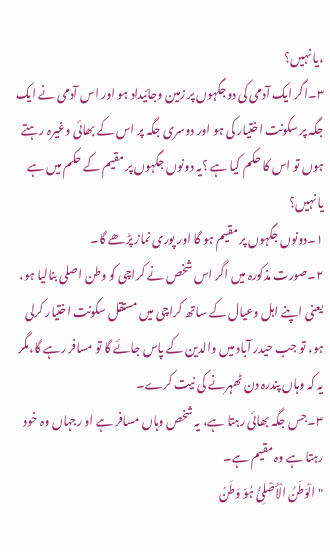،یا نہیں؟
۳۔اگر ایک آدمی کی دوجگہوں پر زمین وجائیداد ہو اور اس آدمی نے ایک جگہ پر سکونت اختیار کی ہو اور دوسری جگہ پر اس کے بھائی وغیرہ رہتے ہوں تو اس کا حکم کیا ہے ؟یہ دونوں جگہوں پر مقیم کے حکم میں ہے یا نہیں؟
۱۔دونوں جگہوں پر مقیم ہو گا اور پوری نماز پڑھے گا۔
۲۔صورت مذکورہ میں اگر اس شخص نے کراچی کو وطن اصلی بنالیا ہو، یعنی اپنے اہل وعیال کے ساتھ کراچی میں مستقل سکونت اختیار کرلی ہو، تو جب حیدر آباد میں والدین کے پاس جائے گا تو مسافر رہے گا،مگر یہ کہ وہاں پندرہ دن ٹھہرنے کی نیت کرے۔
۳۔جس جگہ بھائی رہتا ہے، یہ شخص وہاں مسافر ہے او رجہاں وہ خود رہتا ہے وہ مقیم ہے۔
"الْوَطَنُ الْأَصْلِیُّ ہُوَ وَطَنُ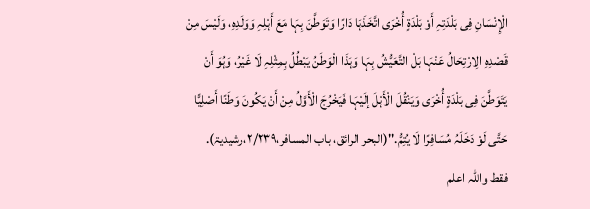الْإِنْسَانِ فِی بَلْدَتِہِ أَوْ بَلْدَۃٍ أُخْرَی اتَّخَذَہَا دَارًا وَتَوَطَّنَ بِہَا مَعَ أَہْلِہِ وَوَلَدِہِ، وَلَیْسَ مِنْ قَصْدِہِ الِارْتِحَالُ عَنْہَا بَلْ التَّعَیُّشُ بِہَا وَہَذَا الْوَطَنُ یَبْطُلُ بِمِثْلِہِ لَا غَیْرُ، وَہُوَ أَنْ یَتَوَطَّنَ فِی بَلْدَۃٍ أُخْرَی وَیَنْقُلَ الْأَہْلَ إلَیْہَا فَیَخْرُجَ الْأَوَّلُ مِنْ أَنْ یَکُونَ وَطَنًا أَصْلِیًّا حَتَّی لَوْ دَخَلَہُ مُسَافِرًا لَا یُتِمُّ.''(البحر الرائق، باب المسافر،٢/٢٣٩،رشیدیۃ).
فقط واللہ اعلم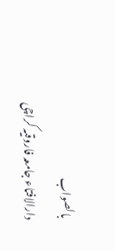بالصواب
دارالافتاء جامعہ فاروقیہ کراچی